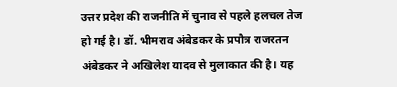उत्तर प्रदेश की राजनीति में चुनाव से पहले हलचल तेज हो गई है। डॉ. भीमराव अंबेडकर के प्रपौत्र राजरतन अंबेडकर ने अखिलेश यादव से मुलाकात की है। यह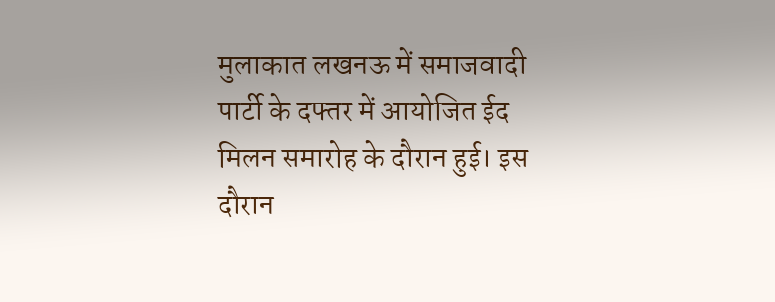मुलाकात लखनऊ में समाजवादी पार्टी के दफ्तर में आयोजित ईद मिलन समारोह के दौरान हुई। इस दौरान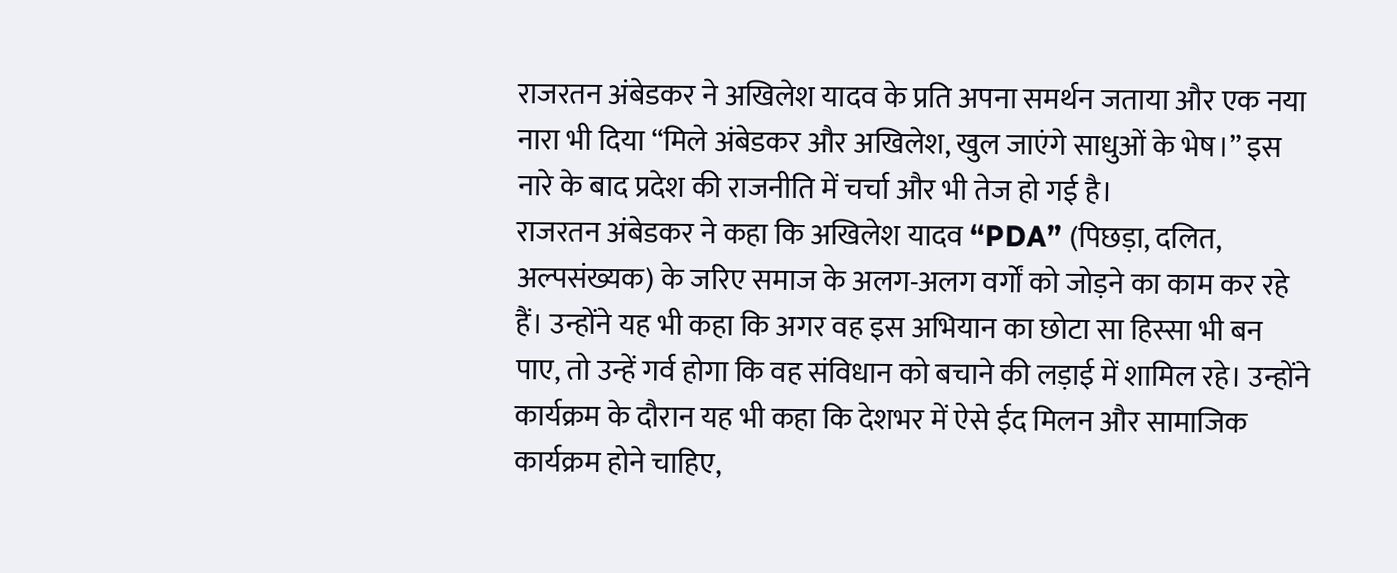राजरतन अंबेडकर ने अखिलेश यादव के प्रति अपना समर्थन जताया और एक नया नारा भी दिया “मिले अंबेडकर और अखिलेश, खुल जाएंगे साधुओं के भेष।” इस नारे के बाद प्रदेश की राजनीति में चर्चा और भी तेज हो गई है।
राजरतन अंबेडकर ने कहा कि अखिलेश यादव “PDA” (पिछड़ा, दलित, अल्पसंख्यक) के जरिए समाज के अलग-अलग वर्गों को जोड़ने का काम कर रहे हैं। उन्होंने यह भी कहा कि अगर वह इस अभियान का छोटा सा हिस्सा भी बन पाए, तो उन्हें गर्व होगा कि वह संविधान को बचाने की लड़ाई में शामिल रहे। उन्होंने कार्यक्रम के दौरान यह भी कहा कि देशभर में ऐसे ईद मिलन और सामाजिक कार्यक्रम होने चाहिए,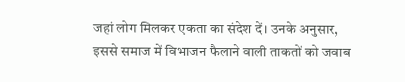जहां लोग मिलकर एकता का संदेश दें। उनके अनुसार, इससे समाज में विभाजन फैलाने वाली ताकतों को जवाब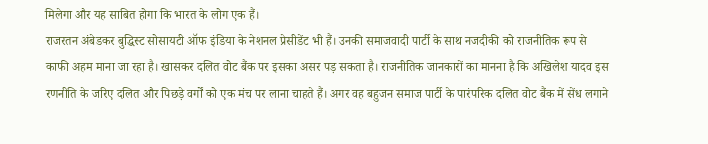मिलेगा और यह साबित होगा कि भारत के लोग एक हैं।
राजरतन अंबेडकर बुद्धिस्ट सोसायटी ऑफ इंडिया के नेशनल प्रेसीडेंट भी हैं। उनकी समाजवादी पार्टी के साथ नजदीकी को राजनीतिक रूप से काफी अहम माना जा रहा है। खासकर दलित वोट बैंक पर इसका असर पड़ सकता है। राजनीतिक जानकारों का मानना है कि अखिलेश यादव इस रणनीति के जरिए दलित और पिछड़े वर्गों को एक मंच पर लाना चाहते हैं। अगर वह बहुजन समाज पार्टी के पारंपरिक दलित वोट बैंक में सेंध लगाने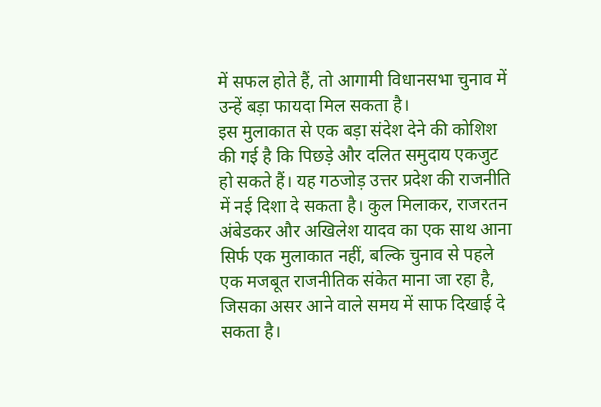में सफल होते हैं, तो आगामी विधानसभा चुनाव में उन्हें बड़ा फायदा मिल सकता है।
इस मुलाकात से एक बड़ा संदेश देने की कोशिश की गई है कि पिछड़े और दलित समुदाय एकजुट हो सकते हैं। यह गठजोड़ उत्तर प्रदेश की राजनीति में नई दिशा दे सकता है। कुल मिलाकर, राजरतन अंबेडकर और अखिलेश यादव का एक साथ आना सिर्फ एक मुलाकात नहीं, बल्कि चुनाव से पहले एक मजबूत राजनीतिक संकेत माना जा रहा है, जिसका असर आने वाले समय में साफ दिखाई दे सकता है।